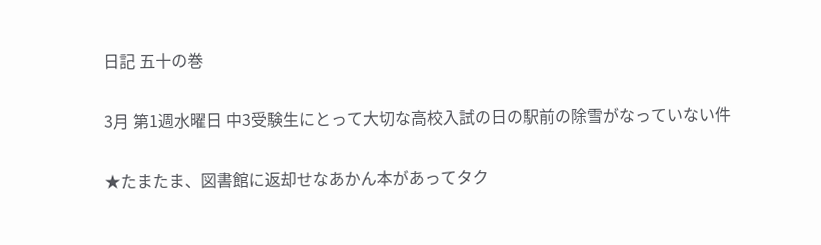日記 五十の巻

3月 第1週水曜日 中3受験生にとって大切な高校入試の日の駅前の除雪がなっていない件

★たまたま、図書館に返却せなあかん本があってタク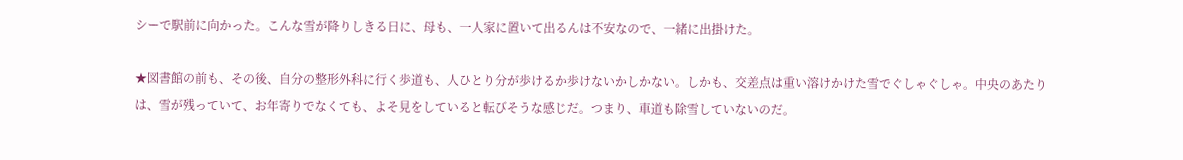シーで駅前に向かった。こんな雪が降りしきる日に、母も、一人家に置いて出るんは不安なので、一緒に出掛けた。

★図書館の前も、その後、自分の整形外科に行く歩道も、人ひとり分が歩けるか歩けないかしかない。しかも、交差点は重い溶けかけた雪でぐしゃぐしゃ。中央のあたりは、雪が残っていて、お年寄りでなくても、よそ見をしていると転びそうな感じだ。つまり、車道も除雪していないのだ。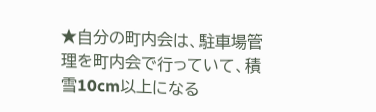★自分の町内会は、駐車場管理を町内会で行っていて、積雪10cm以上になる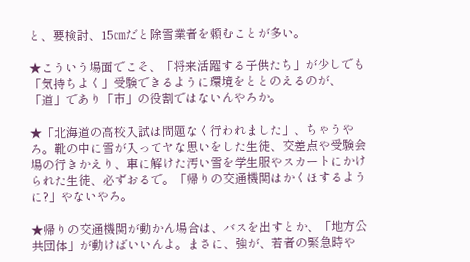と、要検討、15㎝だと除雪業者を頼むことが多い。

★こういう場面でこそ、「将来活躍する子供たち」が少しでも「気持ちよく」受験できるように環境をととのえるのが、「道」であり「市」の役割ではないんやろか。

★「北海道の高校入試は問題なく行われました」、ちゃうやろ。靴の中に雪が入ってヤな思いをした生徒、交差点や受験会場の行きかえり、車に解けた汚い雪を学生服やスカートにかけられた生徒、必ずおるで。「帰りの交通機関はかくほするように?」やないやろ。

★帰りの交通機関が動かん場合は、バスを出すとか、「地方公共団体」が動けばいいんよ。まさに、強が、若者の緊急時や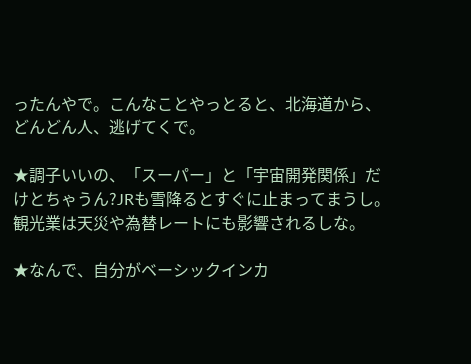ったんやで。こんなことやっとると、北海道から、どんどん人、逃げてくで。

★調子いいの、「スーパー」と「宇宙開発関係」だけとちゃうん?JRも雪降るとすぐに止まってまうし。観光業は天災や為替レートにも影響されるしな。

★なんで、自分がベーシックインカ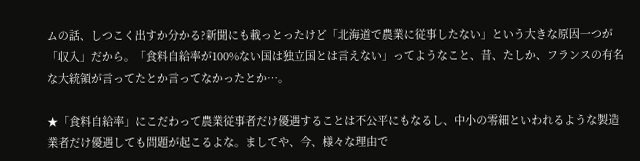ムの話、しつこく出すか分かる?新聞にも載っとったけど「北海道で農業に従事したない」という大きな原因一つが「収入」だから。「食料自給率が100%ない国は独立国とは言えない」ってようなこと、昔、たしか、フランスの有名な大統領が言ってたとか言ってなかったとか…。

★「食料自給率」にこだわって農業従事者だけ優遇することは不公平にもなるし、中小の零細といわれるような製造業者だけ優遇しても問題が起こるよな。ましてや、今、様々な理由で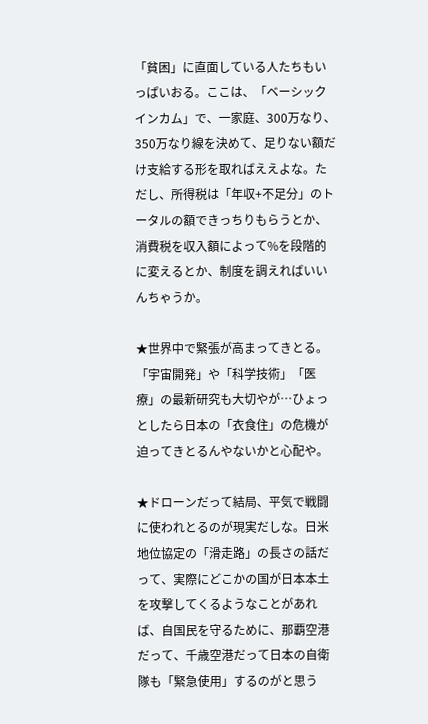「貧困」に直面している人たちもいっぱいおる。ここは、「ベーシックインカム」で、一家庭、300万なり、350万なり線を決めて、足りない額だけ支給する形を取ればええよな。ただし、所得税は「年収+不足分」のトータルの額できっちりもらうとか、消費税を収入額によって%を段階的に変えるとか、制度を調えればいいんちゃうか。

★世界中で緊張が高まってきとる。「宇宙開発」や「科学技術」「医療」の最新研究も大切やが…ひょっとしたら日本の「衣食住」の危機が迫ってきとるんやないかと心配や。

★ドローンだって結局、平気で戦闘に使われとるのが現実だしな。日米地位協定の「滑走路」の長さの話だって、実際にどこかの国が日本本土を攻撃してくるようなことがあれば、自国民を守るために、那覇空港だって、千歳空港だって日本の自衛隊も「緊急使用」するのがと思う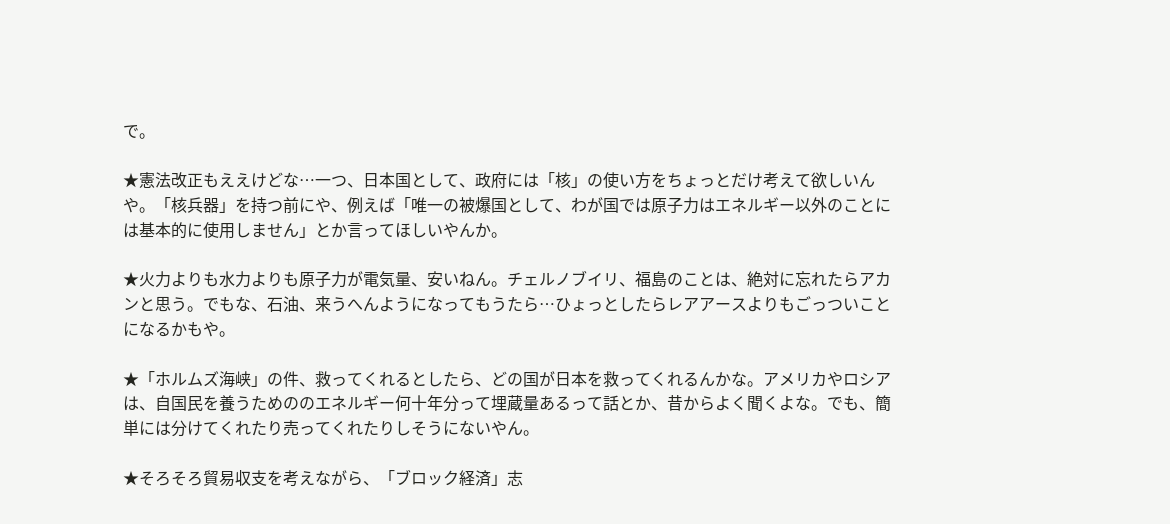で。

★憲法改正もええけどな…一つ、日本国として、政府には「核」の使い方をちょっとだけ考えて欲しいんや。「核兵器」を持つ前にや、例えば「唯一の被爆国として、わが国では原子力はエネルギー以外のことには基本的に使用しません」とか言ってほしいやんか。

★火力よりも水力よりも原子力が電気量、安いねん。チェルノブイリ、福島のことは、絶対に忘れたらアカンと思う。でもな、石油、来うへんようになってもうたら…ひょっとしたらレアアースよりもごっついことになるかもや。

★「ホルムズ海峡」の件、救ってくれるとしたら、どの国が日本を救ってくれるんかな。アメリカやロシアは、自国民を養うためののエネルギー何十年分って埋蔵量あるって話とか、昔からよく聞くよな。でも、簡単には分けてくれたり売ってくれたりしそうにないやん。

★そろそろ貿易収支を考えながら、「ブロック経済」志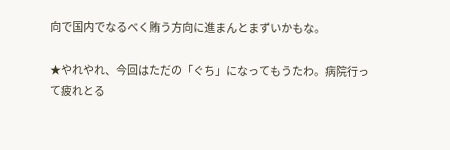向で国内でなるべく賄う方向に進まんとまずいかもな。

★やれやれ、今回はただの「ぐち」になってもうたわ。病院行って疲れとる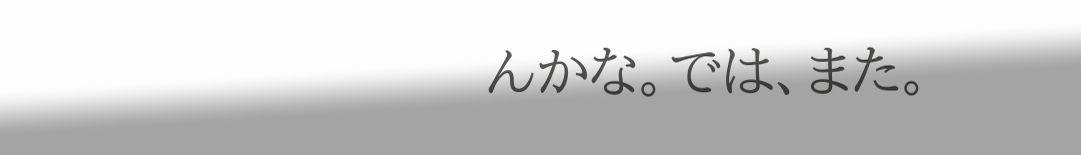んかな。では、また。